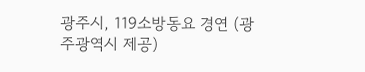광주시, 119소방동요 경연 (광주광역시 제공)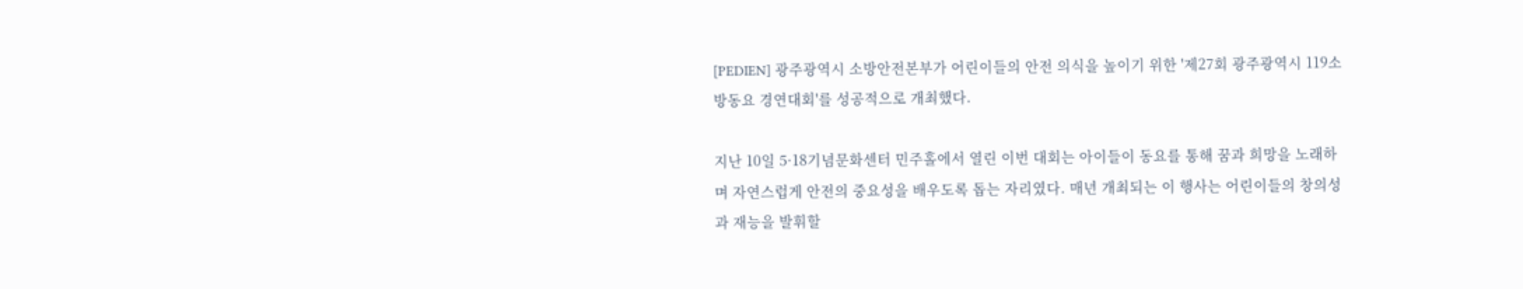[PEDIEN] 광주광역시 소방안전본부가 어린이들의 안전 의식을 높이기 위한 '제27회 광주광역시 119소방동요 경연대회'를 성공적으로 개최했다.

지난 10일 5·18기념문화센터 민주홀에서 열린 이번 대회는 아이들이 동요를 통해 꿈과 희망을 노래하며 자연스럽게 안전의 중요성을 배우도록 돕는 자리였다. 매년 개최되는 이 행사는 어린이들의 창의성과 재능을 발휘할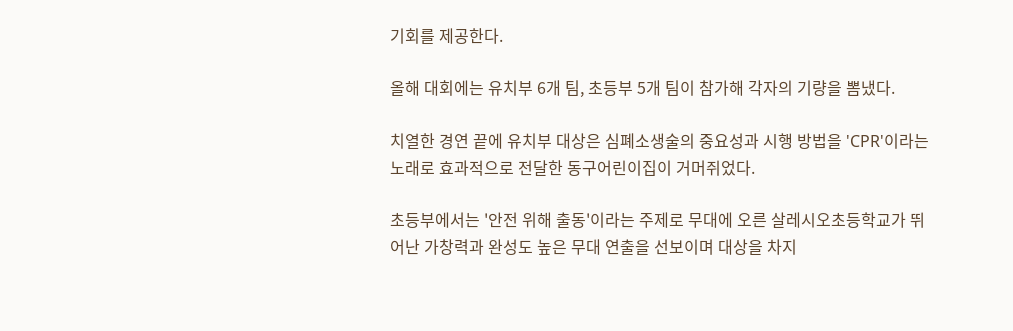기회를 제공한다.

올해 대회에는 유치부 6개 팀, 초등부 5개 팀이 참가해 각자의 기량을 뽐냈다.

치열한 경연 끝에 유치부 대상은 심폐소생술의 중요성과 시행 방법을 'CPR'이라는 노래로 효과적으로 전달한 동구어린이집이 거머쥐었다.

초등부에서는 '안전 위해 출동'이라는 주제로 무대에 오른 살레시오초등학교가 뛰어난 가창력과 완성도 높은 무대 연출을 선보이며 대상을 차지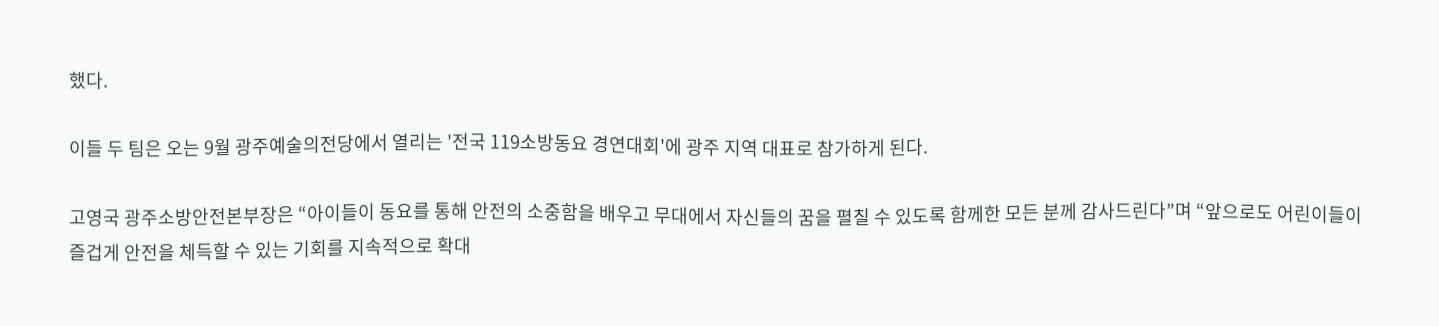했다.

이들 두 팀은 오는 9월 광주예술의전당에서 열리는 '전국 119소방동요 경연대회'에 광주 지역 대표로 참가하게 된다.

고영국 광주소방안전본부장은 “아이들이 동요를 통해 안전의 소중함을 배우고 무대에서 자신들의 꿈을 펼칠 수 있도록 함께한 모든 분께 감사드린다”며 “앞으로도 어린이들이 즐겁게 안전을 체득할 수 있는 기회를 지속적으로 확대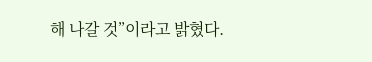해 나갈 것”이라고 밝혔다.